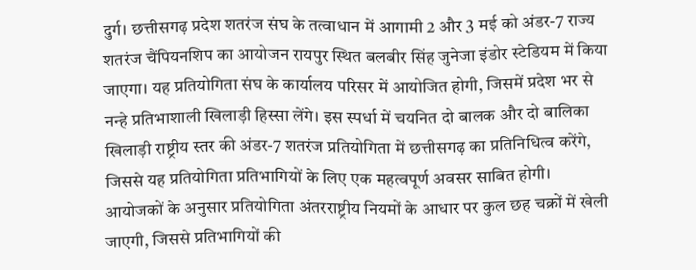दुर्ग। छत्तीसगढ़ प्रदेश शतरंज संघ के तत्वाधान में आगामी 2 और 3 मई को अंडर-7 राज्य शतरंज चैंपियनशिप का आयोजन रायपुर स्थित बलबीर सिंह जुनेजा इंडोर स्टेडियम में किया जाएगा। यह प्रतियोगिता संघ के कार्यालय परिसर में आयोजित होगी, जिसमें प्रदेश भर से नन्हे प्रतिभाशाली खिलाड़ी हिस्सा लेंगे। इस स्पर्धा में चयनित दो बालक और दो बालिका खिलाड़ी राष्ट्रीय स्तर की अंडर-7 शतरंज प्रतियोगिता में छत्तीसगढ़ का प्रतिनिधित्व करेंगे, जिससे यह प्रतियोगिता प्रतिभागियों के लिए एक महत्वपूर्ण अवसर साबित होगी।
आयोजकों के अनुसार प्रतियोगिता अंतरराष्ट्रीय नियमों के आधार पर कुल छह चक्रों में खेली जाएगी, जिससे प्रतिभागियों की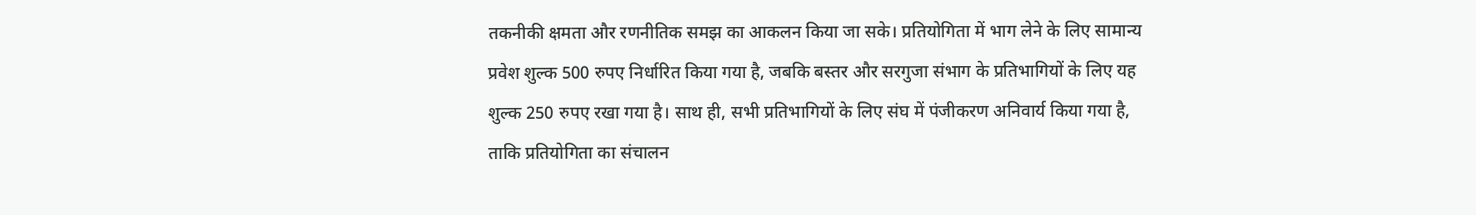तकनीकी क्षमता और रणनीतिक समझ का आकलन किया जा सके। प्रतियोगिता में भाग लेने के लिए सामान्य प्रवेश शुल्क 500 रुपए निर्धारित किया गया है, जबकि बस्तर और सरगुजा संभाग के प्रतिभागियों के लिए यह शुल्क 250 रुपए रखा गया है। साथ ही, सभी प्रतिभागियों के लिए संघ में पंजीकरण अनिवार्य किया गया है, ताकि प्रतियोगिता का संचालन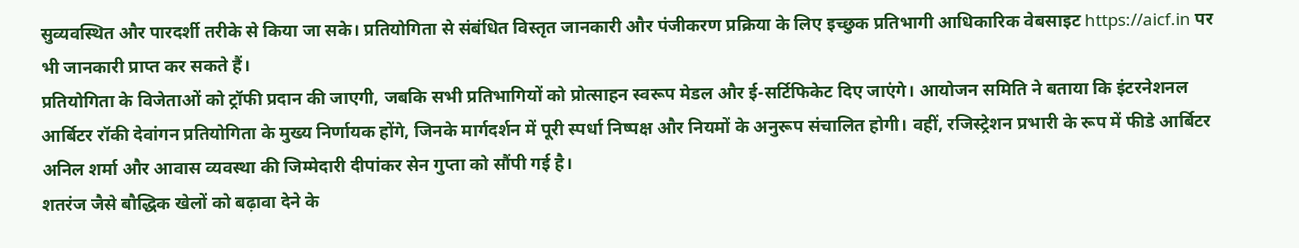सुव्यवस्थित और पारदर्शी तरीके से किया जा सके। प्रतियोगिता से संबंधित विस्तृत जानकारी और पंजीकरण प्रक्रिया के लिए इच्छुक प्रतिभागी आधिकारिक वेबसाइट https://aicf.in पर भी जानकारी प्राप्त कर सकते हैं।
प्रतियोगिता के विजेताओं को ट्रॉफी प्रदान की जाएगी, जबकि सभी प्रतिभागियों को प्रोत्साहन स्वरूप मेडल और ई-सर्टिफिकेट दिए जाएंगे। आयोजन समिति ने बताया कि इंटरनेशनल आर्बिटर रॉकी देवांगन प्रतियोगिता के मुख्य निर्णायक होंगे, जिनके मार्गदर्शन में पूरी स्पर्धा निष्पक्ष और नियमों के अनुरूप संचालित होगी। वहीं, रजिस्ट्रेशन प्रभारी के रूप में फीडे आर्बिटर अनिल शर्मा और आवास व्यवस्था की जिम्मेदारी दीपांकर सेन गुप्ता को सौंपी गई है।
शतरंज जैसे बौद्धिक खेलों को बढ़ावा देने के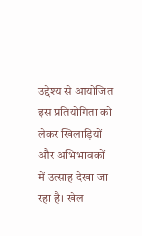उद्देश्य से आयोजित इस प्रतियोगिता को लेकर खिलाड़ियों और अभिभावकों में उत्साह देखा जा रहा है। खेल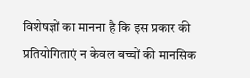विशेषज्ञों का मानना है कि इस प्रकार की प्रतियोगिताएं न केवल बच्चों की मानसिक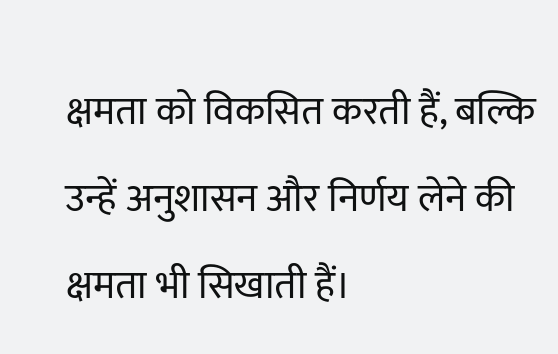क्षमता को विकसित करती हैं, बल्कि उन्हें अनुशासन और निर्णय लेने की क्षमता भी सिखाती हैं।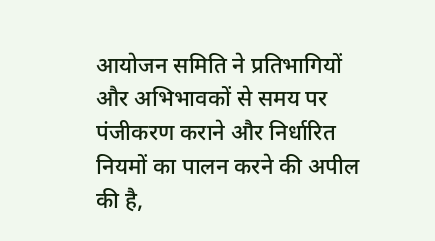आयोजन समिति ने प्रतिभागियों और अभिभावकों से समय पर पंजीकरण कराने और निर्धारित नियमों का पालन करने की अपील की है,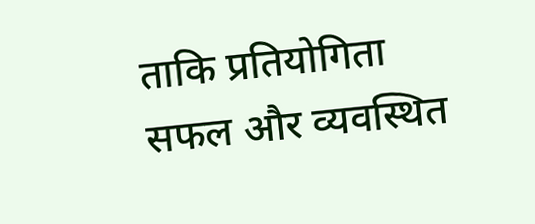ताकि प्रतियोगिता सफल और व्यवस्थित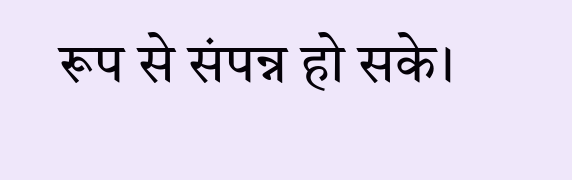रूप से संपन्न हो सके।